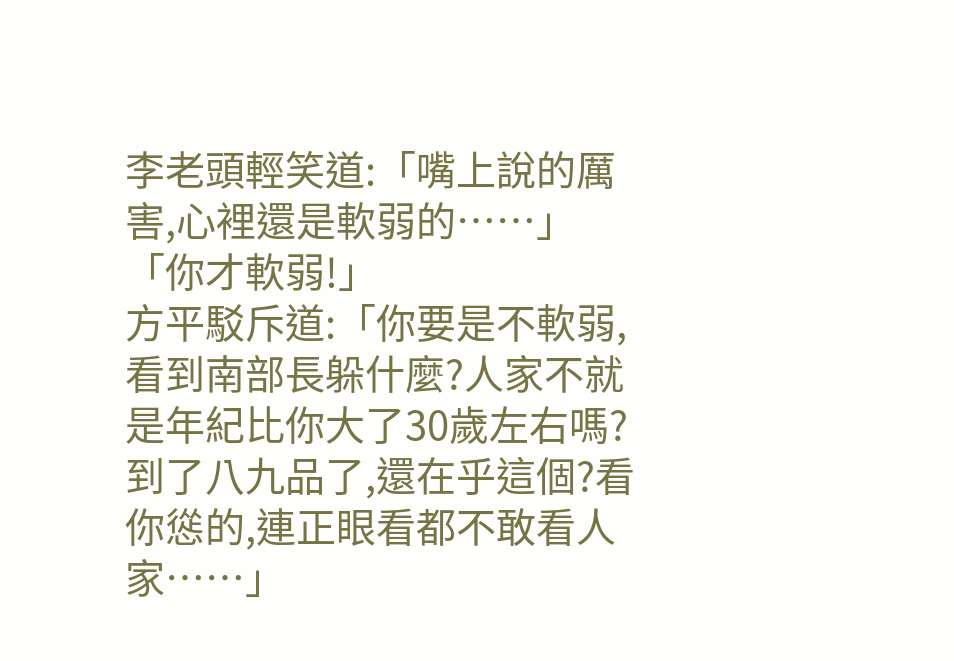李老頭輕笑道:「嘴上說的厲害,心裡還是軟弱的……」
「你才軟弱!」
方平駁斥道:「你要是不軟弱,看到南部長躲什麼?人家不就是年紀比你大了30歲左右嗎?到了八九品了,還在乎這個?看你慫的,連正眼看都不敢看人家……」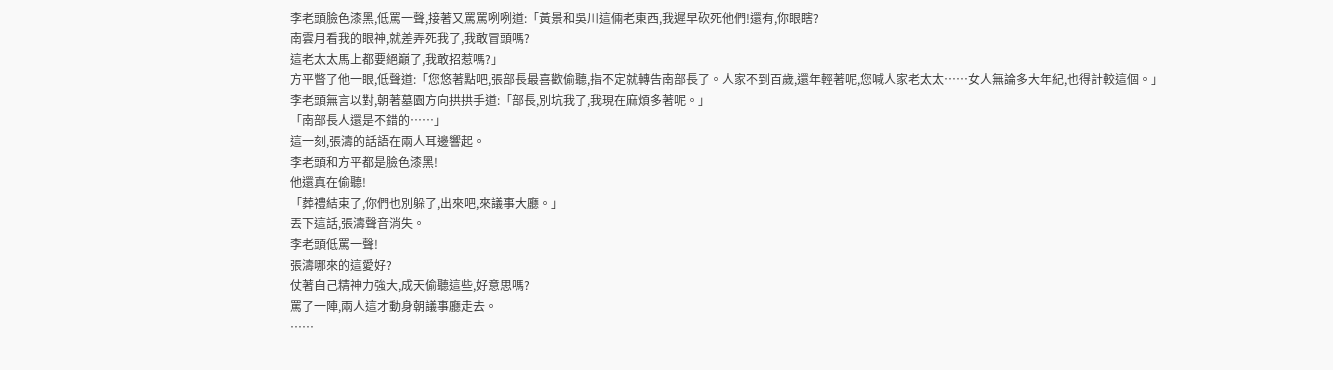李老頭臉色漆黑,低罵一聲,接著又罵罵咧咧道:「黃景和吳川這倆老東西,我遲早砍死他們!還有,你眼瞎?
南雲月看我的眼神,就差弄死我了,我敢冒頭嗎?
這老太太馬上都要絕巔了,我敢招惹嗎?」
方平瞥了他一眼,低聲道:「您悠著點吧,張部長最喜歡偷聽,指不定就轉告南部長了。人家不到百歲,還年輕著呢,您喊人家老太太……女人無論多大年紀,也得計較這個。」
李老頭無言以對,朝著墓園方向拱拱手道:「部長,別坑我了,我現在麻煩多著呢。」
「南部長人還是不錯的……」
這一刻,張濤的話語在兩人耳邊響起。
李老頭和方平都是臉色漆黑!
他還真在偷聽!
「葬禮結束了,你們也別躲了,出來吧,來議事大廳。」
丟下這話,張濤聲音消失。
李老頭低罵一聲!
張濤哪來的這愛好?
仗著自己精神力強大,成天偷聽這些,好意思嗎?
罵了一陣,兩人這才動身朝議事廳走去。
……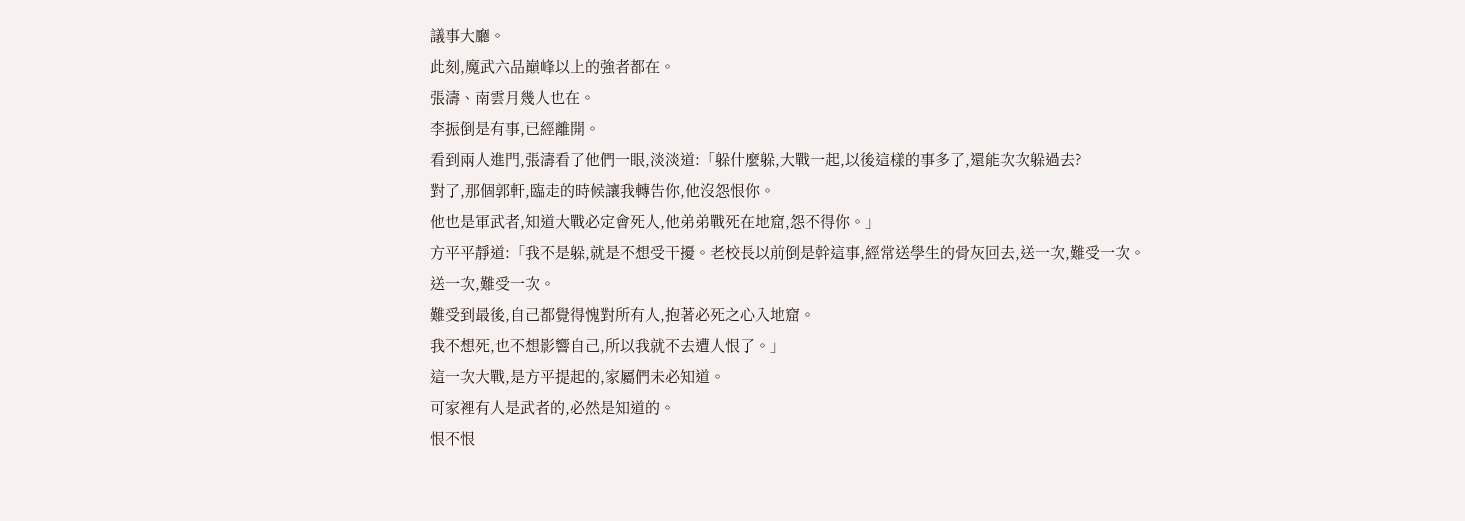議事大廳。
此刻,魔武六品巔峰以上的強者都在。
張濤、南雲月幾人也在。
李振倒是有事,已經離開。
看到兩人進門,張濤看了他們一眼,淡淡道:「躲什麼躲,大戰一起,以後這樣的事多了,還能次次躲過去?
對了,那個郭軒,臨走的時候讓我轉告你,他沒怨恨你。
他也是軍武者,知道大戰必定會死人,他弟弟戰死在地窟,怨不得你。」
方平平靜道:「我不是躲,就是不想受干擾。老校長以前倒是幹這事,經常送學生的骨灰回去,送一次,難受一次。
送一次,難受一次。
難受到最後,自己都覺得愧對所有人,抱著必死之心入地窟。
我不想死,也不想影響自己,所以我就不去遭人恨了。」
這一次大戰,是方平提起的,家屬們未必知道。
可家裡有人是武者的,必然是知道的。
恨不恨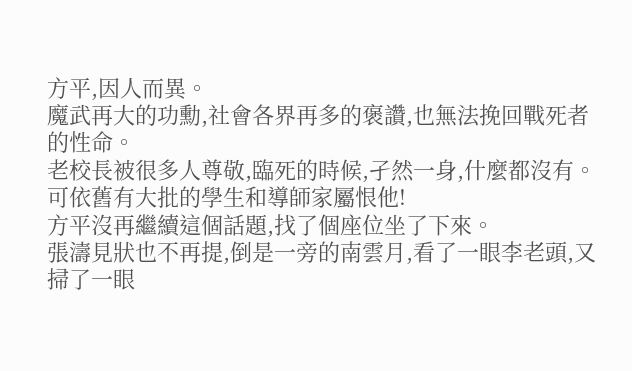方平,因人而異。
魔武再大的功勳,社會各界再多的褒讚,也無法挽回戰死者的性命。
老校長被很多人尊敬,臨死的時候,孑然一身,什麼都沒有。
可依舊有大批的學生和導師家屬恨他!
方平沒再繼續這個話題,找了個座位坐了下來。
張濤見狀也不再提,倒是一旁的南雲月,看了一眼李老頭,又掃了一眼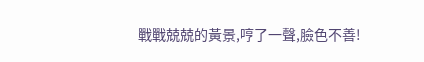戰戰兢兢的黃景,哼了一聲,臉色不善!